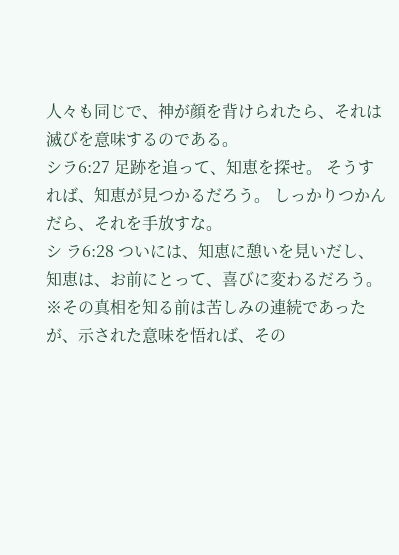人々も同じで、神が顔を背けられたら、それは滅びを意味するのである。
シラ6:27 足跡を追って、知恵を探せ。 そうすれば、知恵が見つかるだろう。 しっかりつかんだら、それを手放すな。
シ ラ6:28 ついには、知恵に憩いを見いだし、 知恵は、お前にとって、喜びに変わるだろう。
※その真相を知る前は苦しみの連続であったが、示された意味を悟れば、その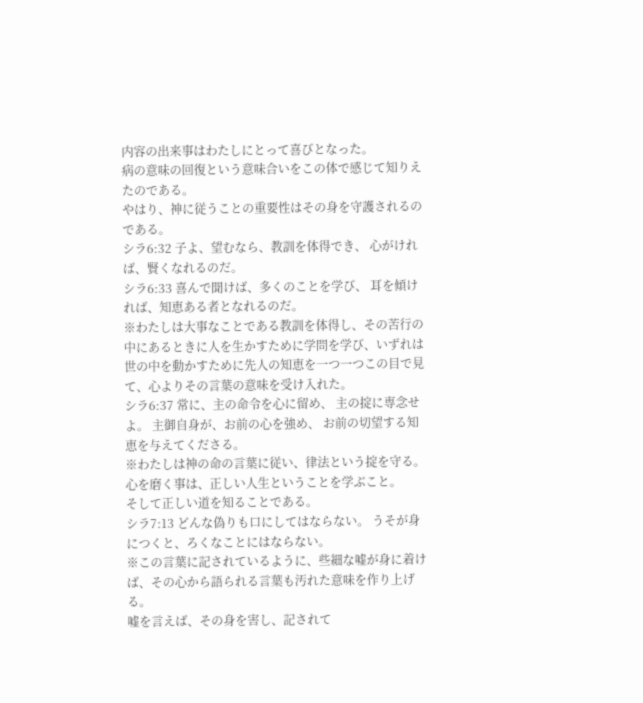内容の出来事はわたしにとって喜びとなった。
病の意味の回復という意味合いをこの体で感じて知りえたのである。
やはり、神に従うことの重要性はその身を守護されるのである。
シラ6:32 子よ、望むなら、教訓を体得でき、 心がければ、賢くなれるのだ。
シラ6:33 喜んで聞けば、多くのことを学び、 耳を傾ければ、知恵ある者となれるのだ。
※わたしは大事なことである教訓を体得し、その苦行の中にあるときに人を生かすために学問を学び、いずれは世の中を動かすために先人の知恵を一つ一つこの目で見て、心よりその言葉の意味を受け入れた。
シラ6:37 常に、主の命令を心に留め、 主の掟に専念せよ。 主御自身が、お前の心を強め、 お前の切望する知恵を与えてくださる。
※わたしは神の命の言葉に従い、律法という掟を守る。
心を磨く事は、正しい人生ということを学ぶこと。
そして正しい道を知ることである。
シラ7:13 どんな偽りも口にしてはならない。 うそが身につくと、ろくなことにはならない。
※この言葉に記されているように、些細な嘘が身に着けば、その心から語られる言葉も汚れた意味を作り上げる。
嘘を言えば、その身を害し、記されて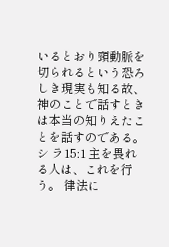いるとおり頸動脈を切られるという恐ろしき現実も知る故、神のことで話すときは本当の知りえたことを話すのである。
シ ラ15:1 主を畏れる人は、これを行う。 律法に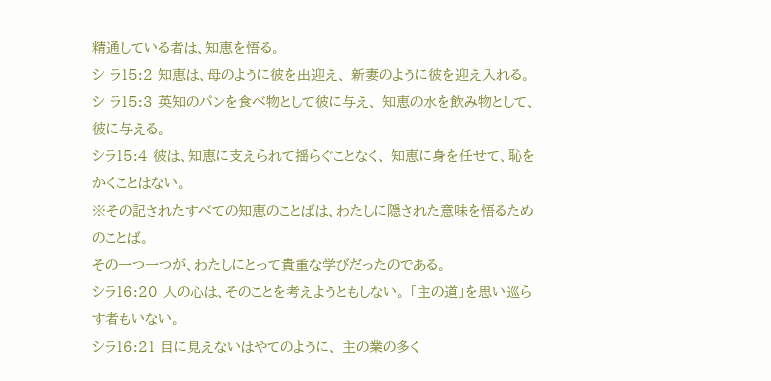精通している者は、知恵を悟る。
シ ラ15:2 知恵は、母のように彼を出迎え、 新妻のように彼を迎え入れる。
シ ラ15:3 英知のパンを食べ物として彼に与え、 知恵の水を飲み物として、彼に与える。
シラ15:4 彼は、知恵に支えられて揺らぐことなく、 知恵に身を任せて、恥をかくことはない。
※その記されたすべての知恵のことばは、わたしに隠された意味を悟るためのことば。
その一つ一つが、わたしにとって貴重な学びだったのである。
シラ16:20 人の心は、そのことを考えようともしない。 「主の道」を思い巡らす者もいない。
シラ16:21 目に見えないはやてのように、 主の業の多く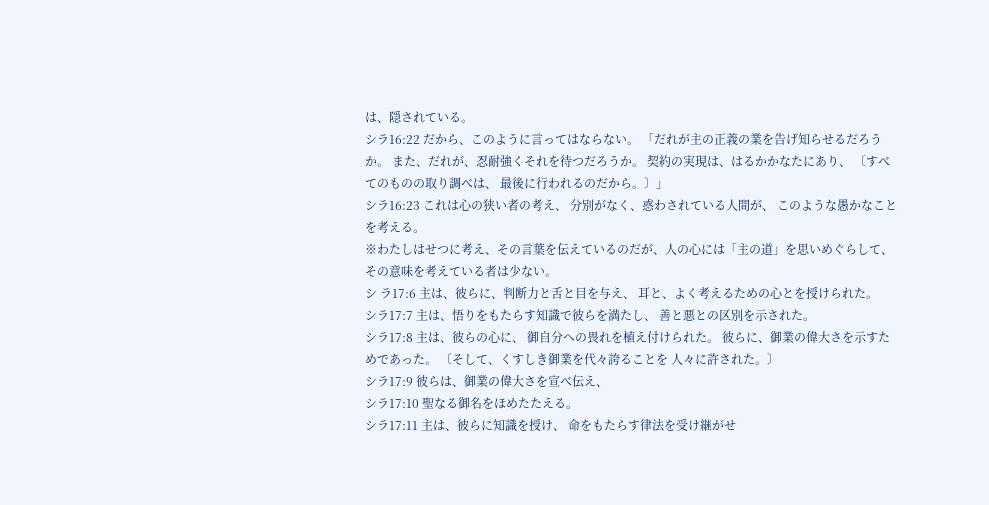は、隠されている。
シラ16:22 だから、このように言ってはならない。 「だれが主の正義の業を告げ知らせるだろうか。 また、だれが、忍耐強くそれを待つだろうか。 契約の実現は、はるかかなたにあり、 〔すべてのものの取り調べは、 最後に行われるのだから。〕」
シラ16:23 これは心の狭い者の考え、 分別がなく、惑わされている人間が、 このような愚かなことを考える。
※わたしはせつに考え、その言葉を伝えているのだが、人の心には「主の道」を思いめぐらして、その意味を考えている者は少ない。
シ ラ17:6 主は、彼らに、判断力と舌と目を与え、 耳と、よく考えるための心とを授けられた。
シラ17:7 主は、悟りをもたらす知識で彼らを満たし、 善と悪との区別を示された。
シラ17:8 主は、彼らの心に、 御自分への畏れを植え付けられた。 彼らに、御業の偉大さを示すためであった。 〔そして、くすしき御業を代々誇ることを 人々に許された。〕
シラ17:9 彼らは、御業の偉大さを宣べ伝え、
シラ17:10 聖なる御名をほめたたえる。
シラ17:11 主は、彼らに知識を授け、 命をもたらす律法を受け継がせ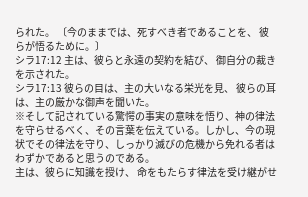られた。 〔今のままでは、死すべき者であることを、 彼らが悟るために。〕
シラ17:12 主は、彼らと永遠の契約を結び、 御自分の裁きを示された。
シラ17:13 彼らの目は、主の大いなる栄光を見、 彼らの耳は、主の厳かな御声を聞いた。
※そして記されている驚愕の事実の意味を悟り、神の律法を守らせるべく、その言葉を伝えている。しかし、今の現状でその律法を守り、しっかり滅びの危機から免れる者はわずかであると思うのである。
主は、彼らに知識を授け、 命をもたらす律法を受け継がせ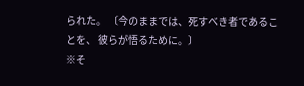られた。 〔今のままでは、死すべき者であることを、 彼らが悟るために。〕
※そ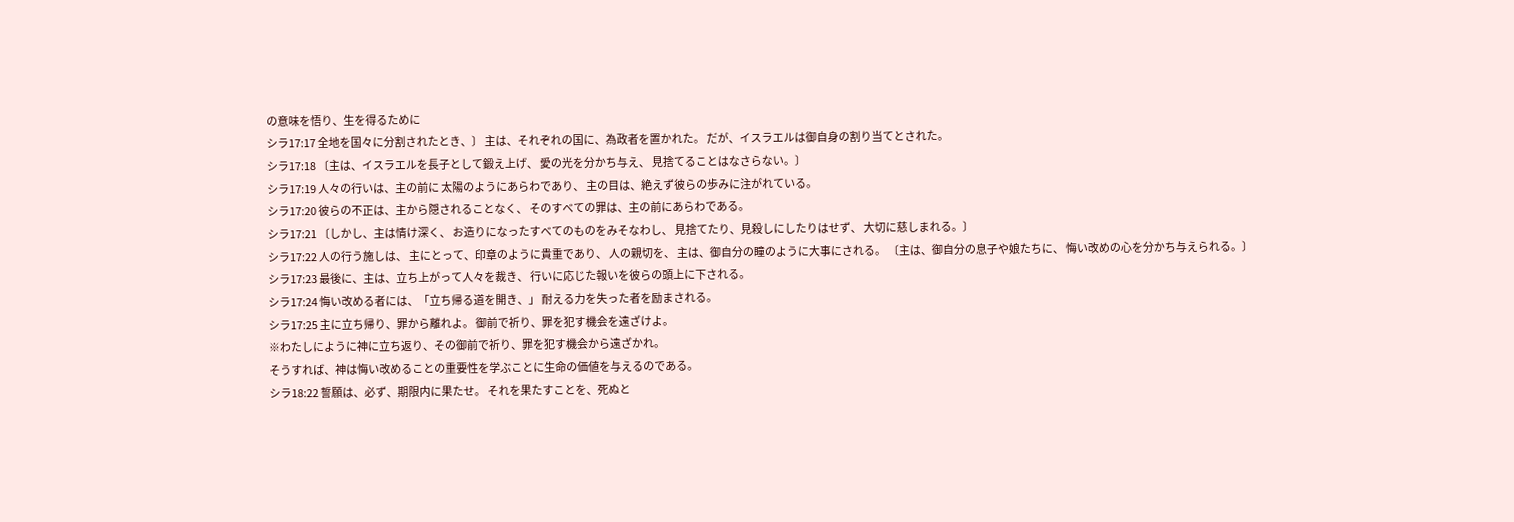の意味を悟り、生を得るために
シラ17:17 全地を国々に分割されたとき、〕 主は、それぞれの国に、為政者を置かれた。 だが、イスラエルは御自身の割り当てとされた。
シラ17:18 〔主は、イスラエルを長子として鍛え上げ、 愛の光を分かち与え、 見捨てることはなさらない。〕
シラ17:19 人々の行いは、主の前に 太陽のようにあらわであり、 主の目は、絶えず彼らの歩みに注がれている。
シラ17:20 彼らの不正は、主から隠されることなく、 そのすべての罪は、主の前にあらわである。
シラ17:21 〔しかし、主は情け深く、 お造りになったすべてのものをみそなわし、 見捨てたり、見殺しにしたりはせず、 大切に慈しまれる。〕
シラ17:22 人の行う施しは、 主にとって、印章のように貴重であり、 人の親切を、 主は、御自分の瞳のように大事にされる。 〔主は、御自分の息子や娘たちに、 悔い改めの心を分かち与えられる。〕
シラ17:23 最後に、主は、立ち上がって人々を裁き、 行いに応じた報いを彼らの頭上に下される。
シラ17:24 悔い改める者には、「立ち帰る道を開き、」 耐える力を失った者を励まされる。
シラ17:25 主に立ち帰り、罪から離れよ。 御前で祈り、罪を犯す機会を遠ざけよ。
※わたしにように神に立ち返り、その御前で祈り、罪を犯す機会から遠ざかれ。
そうすれば、神は悔い改めることの重要性を学ぶことに生命の価値を与えるのである。
シラ18:22 誓願は、必ず、期限内に果たせ。 それを果たすことを、死ぬと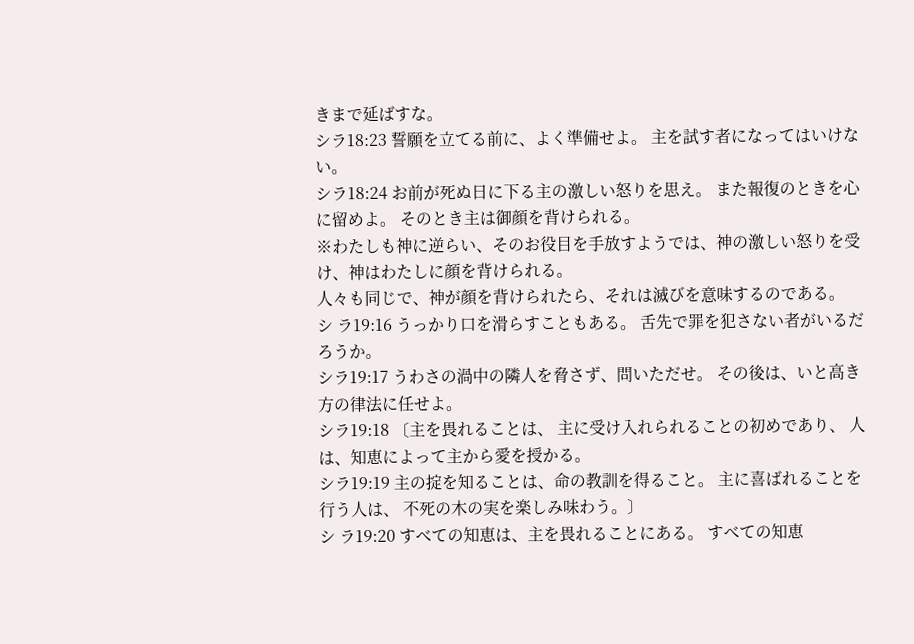きまで延ばすな。
シラ18:23 誓願を立てる前に、よく準備せよ。 主を試す者になってはいけない。
シラ18:24 お前が死ぬ日に下る主の激しい怒りを思え。 また報復のときを心に留めよ。 そのとき主は御顔を背けられる。
※わたしも神に逆らい、そのお役目を手放すようでは、神の激しい怒りを受け、神はわたしに顔を背けられる。
人々も同じで、神が顔を背けられたら、それは滅びを意味するのである。
シ ラ19:16 うっかり口を滑らすこともある。 舌先で罪を犯さない者がいるだろうか。
シラ19:17 うわさの渦中の隣人を脅さず、問いただせ。 その後は、いと高き方の律法に任せよ。
シラ19:18 〔主を畏れることは、 主に受け入れられることの初めであり、 人は、知恵によって主から愛を授かる。
シラ19:19 主の掟を知ることは、命の教訓を得ること。 主に喜ばれることを行う人は、 不死の木の実を楽しみ味わう。〕
シ ラ19:20 すべての知恵は、主を畏れることにある。 すべての知恵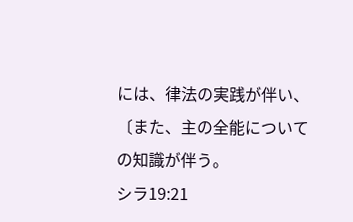には、律法の実践が伴い、 〔また、主の全能についての知識が伴う。
シラ19:21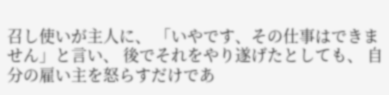召し使いが主人に、 「いやです、その仕事はできません」と言い、 後でそれをやり遂げたとしても、 自分の雇い主を怒らすだけであ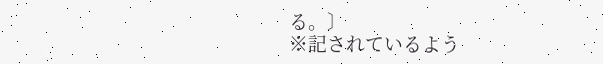る。〕
※記されているよう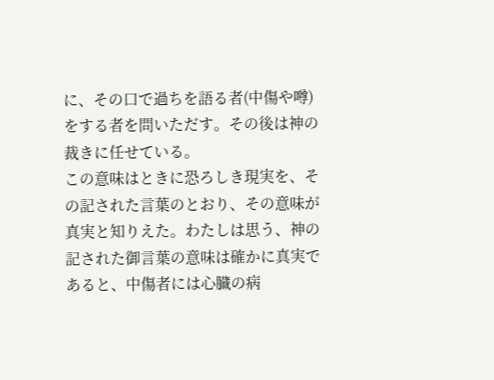に、その口で過ちを語る者(中傷や噂)をする者を問いただす。その後は神の裁きに任せている。
この意味はときに恐ろしき現実を、その記された言葉のとおり、その意味が真実と知りえた。わたしは思う、神の記された御言葉の意味は確かに真実であると、中傷者には心臓の病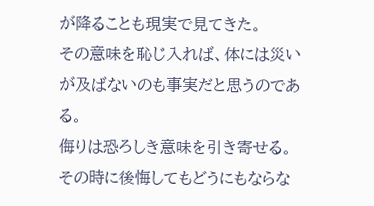が降ることも現実で見てきた。
その意味を恥じ入れば、体には災いが及ばないのも事実だと思うのである。
侮りは恐ろしき意味を引き寄せる。
その時に後悔してもどうにもならな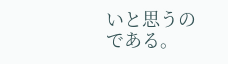いと思うのである。